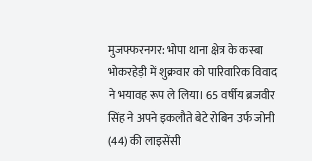मुजफ्फरनगर: भोपा थाना क्षेत्र के कस्बा भोकरहेड़ी में शुक्रवार को पारिवारिक विवाद ने भयावह रूप ले लिया। 65 वर्षीय ब्रजवीर सिंह ने अपने इकलौते बेटे रोबिन उर्फ जोनी (44) की लाइसेंसी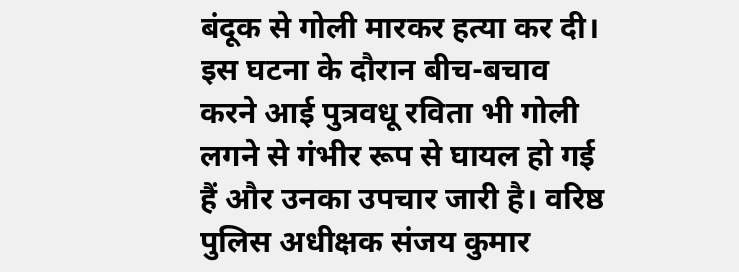बंदूक से गोली मारकर हत्या कर दी। इस घटना के दौरान बीच-बचाव करने आई पुत्रवधू रविता भी गोली लगने से गंभीर रूप से घायल हो गई हैं और उनका उपचार जारी है। वरिष्ठ पुलिस अधीक्षक संजय कुमार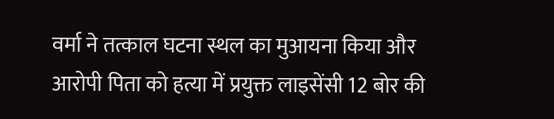वर्मा ने तत्काल घटना स्थल का मुआयना किया और आरोपी पिता को हत्या में प्रयुक्त लाइसेंसी 12 बोर की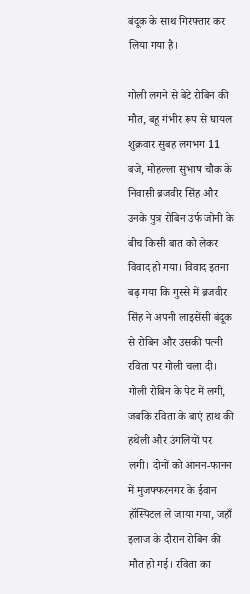बंदूक के साथ गिरफ्तार कर लिया गया है।

गोली लगने से बेटे रोबिन की मौत, बहू गंभीर रूप से घायल
शुक्रवार सुबह लगभग 11 बजे, मोहल्ला सुभाष चौक के निवासी ब्रजवीर सिंह और उनके पुत्र रोबिन उर्फ जोनी के बीच किसी बात को लेकर विवाद हो गया। विवाद इतना बढ़ गया कि गुस्से में ब्रजवीर सिंह ने अपनी लाइसेंसी बंदूक से रोबिन और उसकी पत्नी रविता पर गोली चला दी। गोली रोबिन के पेट में लगी, जबकि रविता के बाएं हाथ की हथेली और उंगलियों पर लगी। दोनों को आनन-फानन में मुजफ्फरनगर के ईवान हॉस्पिटल ले जाया गया, जहाँ इलाज के दौरान रोबिन की मौत हो गई। रविता का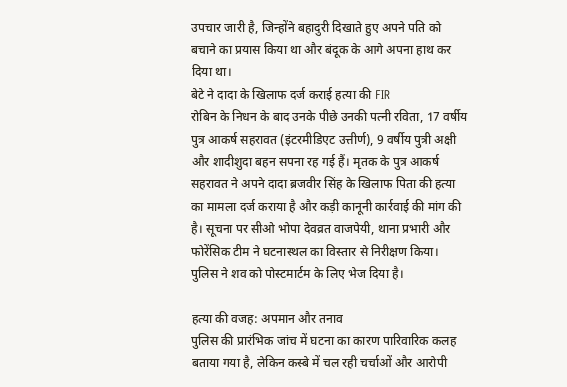उपचार जारी है, जिन्होंने बहादुरी दिखाते हुए अपने पति को बचाने का प्रयास किया था और बंदूक के आगे अपना हाथ कर दिया था।
बेटे ने दादा के खिलाफ दर्ज कराई हत्या की FIR
रोबिन के निधन के बाद उनके पीछे उनकी पत्नी रविता, 17 वर्षीय पुत्र आकर्ष सहरावत (इंटरमीडिएट उत्तीर्ण), 9 वर्षीय पुत्री अक्षी और शादीशुदा बहन सपना रह गई हैं। मृतक के पुत्र आकर्ष सहरावत ने अपने दादा ब्रजवीर सिंह के खिलाफ पिता की हत्या का मामला दर्ज कराया है और कड़ी कानूनी कार्रवाई की मांग की है। सूचना पर सीओ भोपा देवव्रत वाजपेयी, थाना प्रभारी और फोरेंसिक टीम ने घटनास्थल का विस्तार से निरीक्षण किया। पुलिस ने शव को पोस्टमार्टम के लिए भेज दिया है।

हत्या की वजह: अपमान और तनाव
पुलिस की प्रारंभिक जांच में घटना का कारण पारिवारिक कलह बताया गया है, लेकिन कस्बे में चल रही चर्चाओं और आरोपी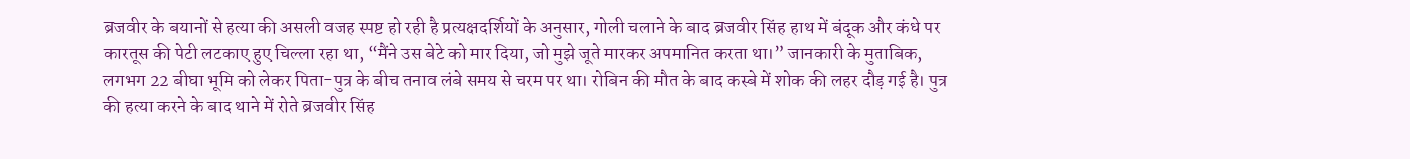ब्रजवीर के बयानों से हत्या की असली वजह स्पष्ट हो रही है प्रत्यक्षदर्शियों के अनुसार, गोली चलाने के बाद ब्रजवीर सिंह हाथ में बंदूक और कंधे पर कारतूस की पेटी लटकाए हुए चिल्ला रहा था, “मैंने उस बेटे को मार दिया, जो मुझे जूते मारकर अपमानित करता था।” जानकारी के मुताबिक, लगभग 22 बीघा भूमि को लेकर पिता-पुत्र के बीच तनाव लंबे समय से चरम पर था। रोबिन की मौत के बाद कस्बे में शोक की लहर दौड़ गई है। पुत्र की हत्या करने के बाद थाने में रोते ब्रजवीर सिंह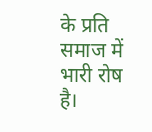के प्रति समाज में भारी रोष है।